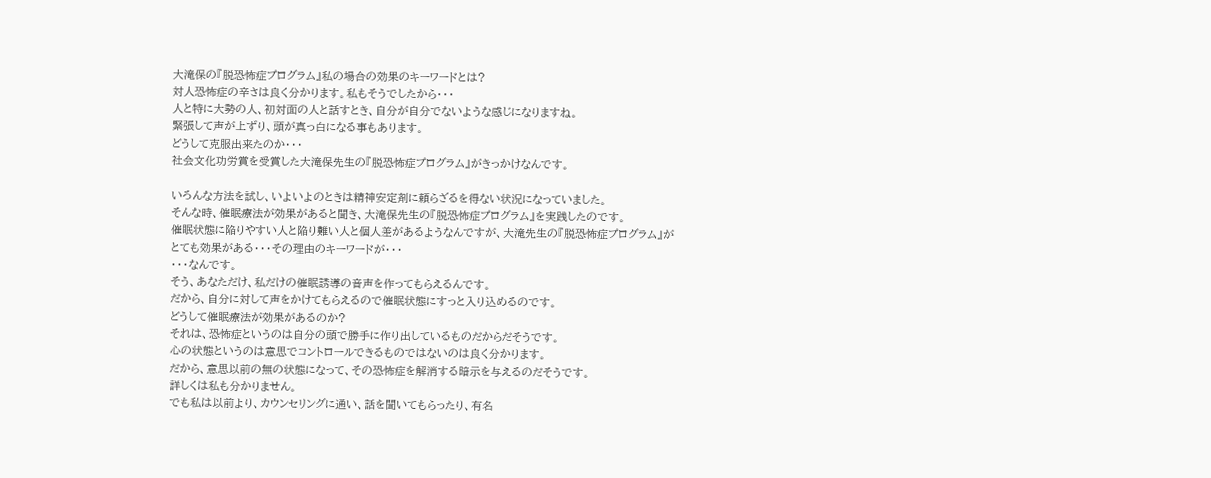大滝保の『脱恐怖症プログラム』私の場合の効果のキーワードとは?
対人恐怖症の辛さは良く分かります。私もそうでしたから・・・
人と特に大勢の人、初対面の人と話すとき、自分が自分でないような感じになりますね。
緊張して声が上ずり、頭が真っ白になる事もあります。
どうして克服出来たのか・・・
社会文化功労賞を受賞した大滝保先生の『脱恐怖症プログラム』がきっかけなんです。

いろんな方法を試し、いよいよのときは精神安定剤に頼らざるを得ない状況になっていました。
そんな時、催眠療法が効果があると聞き、大滝保先生の『脱恐怖症プログラム』を実践したのです。
催眠状態に陥りやすい人と陥り難い人と個人差があるようなんですが、大滝先生の『脱恐怖症プログラム』がとても効果がある・・・その理由のキーワードが・・・
・・・なんです。
そう、あなただけ、私だけの催眠誘導の音声を作ってもらえるんです。
だから、自分に対して声をかけてもらえるので催眠状態にすっと入り込めるのです。
どうして催眠療法が効果があるのか?
それは、恐怖症というのは自分の頭で勝手に作り出しているものだからだそうです。
心の状態というのは意思でコントロールできるものではないのは良く分かります。
だから、意思以前の無の状態になって、その恐怖症を解消する暗示を与えるのだそうです。
詳しくは私も分かりません。
でも私は以前より、カウンセリングに通い、話を聞いてもらったり、有名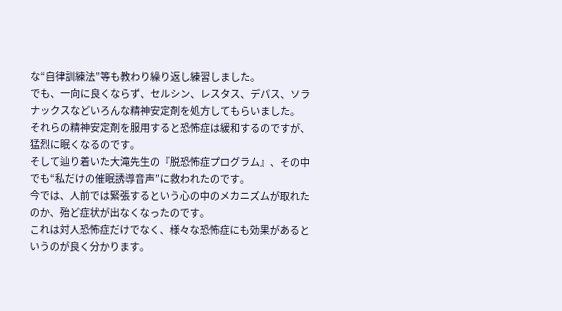な“自律訓練法”等も教わり繰り返し練習しました。
でも、一向に良くならず、セルシン、レスタス、デパス、ソラナックスなどいろんな精神安定剤を処方してもらいました。
それらの精神安定剤を服用すると恐怖症は緩和するのですが、猛烈に眠くなるのです。
そして辿り着いた大滝先生の『脱恐怖症プログラム』、その中でも“私だけの催眠誘導音声”に救われたのです。
今では、人前では緊張するという心の中のメカニズムが取れたのか、殆ど症状が出なくなったのです。
これは対人恐怖症だけでなく、様々な恐怖症にも効果があるというのが良く分かります。